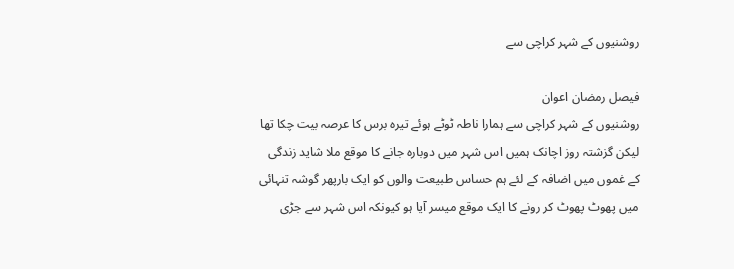روشنیوں کے شہر کراچی سے

فیصل رمضان اعوان
روشنیوں کے شہر کراچی سے ہمارا ناطہ ٹوٹے ہوئے تیرہ برس کا عرصہ بیت چکا تھا لیکن گزشتہ روز اچانک ہمیں اس شہر میں دوبارہ جانے کا موقع ملا شاید زندگی کے غموں میں اضافہ کے لئے ہم حساس طبیعت والوں کو ایک بارپھر گوشہ تنہائی میں پھوٹ پھوٹ کر رونے کا ایک موقع میسر آیا ہو کیونکہ اس شہر سے جڑی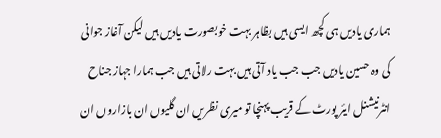ہماری یادیں ہی کچھ ایسی ہیں بظاہر بہت خوبصورت یادیں ہیں لیکن آغاز جوانی کی وہ حسین یادیں جب جب یاد آتی ہیں بہت رلاتی ہیں جب ہمارا جہاز جناح انٹرنیشنل ایئر پورٹ کے قریب پہنچا تو میری نظریں ان گلیوں ان بازاروں ان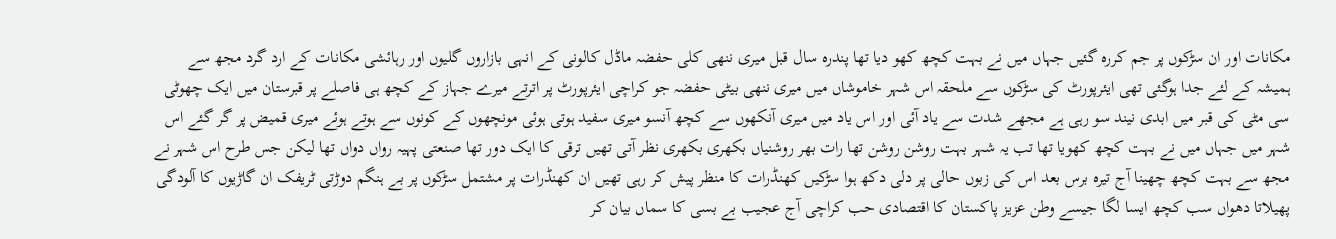مکانات اور ان سڑکوں پر جم کررہ گئیں جہاں میں نے بہت کچھ کھو دیا تھا پندرہ سال قبل میری ننھی کلی حفضہ ماڈل کالونی کے انہی بازاروں گلیوں اور رہائشی مکانات کے ارد گرد مجھ سے ہمیشہ کے لئے جدا ہوگئی تھی ایئرپورٹ کی سڑکوں سے ملحقہ اس شہر خاموشاں میں میری ننھی بیٹی حفضہ جو کراچی ایئرپورٹ پر اترتے میرے جہاز کے کچھ ہی فاصلے پر قبرستان میں ایک چھوٹی سی مٹی کی قبر میں ابدی نیند سو رہی ہے مجھے شدت سے یاد آئی اور اس یاد میں میری آنکھوں سے کچھ آنسو میری سفید ہوتی ہوئی مونچھوں کے کونوں سے ہوتے ہوئے میری قمیض پر گر گئے اس شہر میں جہاں میں نے بہت کچھ کھویا تھا تب یہ شہر بہت روشن روشن تھا رات بھر روشنیاں بکھری بکھری نظر آتی تھیں ترقی کا ایک دور تھا صنعتی پہیہ رواں دواں تھا لیکن جس طرح اس شہر نے مجھ سے بہت کچھ چھینا آج تیرہ برس بعد اس کی زبوں حالی پر دلی دکھ ہوا سڑکیں کھنڈرات کا منظر پیش کر رہی تھیں ان کھنڈرات پر مشتمل سڑکوں پر بے ہنگم دوڑتی ٹریفک ان گاڑیوں کا آلودگی پھیلاتا دھواں سب کچھ ایسا لگا جیسے وطن عزیز پاکستان کا اقتصادی حب کراچی آج عجیب بے بسی کا سماں بیان کر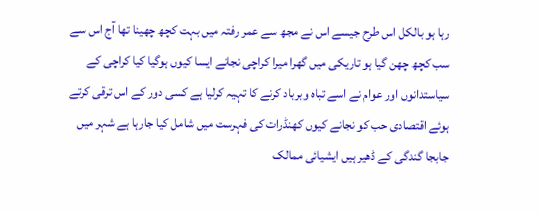رہا ہو بالکل اس طرح جیسے اس نے مجھ سے عمر رفتہ میں بہت کچھ چھینا تھا آج اس سے سب کچھ چھن گیا ہو تاریکی میں گھرا میرا کراچی نجانے ایسا کیوں ہوگیا کیا کراچی کے سیاستدانوں اور عوام نے اسے تباہ وبرباد کرنے کا تہیہ کرلیا ہے کسی دور کے اس ترقی کرتے ہوئے اقتصادی حب کو نجانے کیوں کھنڈرات کی فہرست میں شامل کیا جارہا ہے شہر میں جابجا گندگی کے ڈھیر ہیں ایشیائی ممالک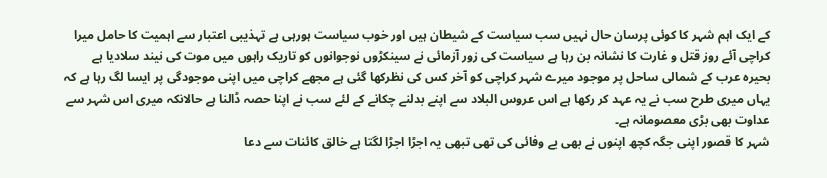کے ایک اہم شہر کا کوئی پرسان حال نہیں سب سیاست کے شیطان ہیں اور خوب سیاست ہورہی ہے تہذیبی اعتبار سے اہمیت کا حامل میرا کراچی آئے روز قتل و غارت کا نشانہ بن رہا ہے سیاست کی زور آزمائی نے سینکڑوں نوجوانوں کو تاریک راہوں میں موت کی نیند سلادیا ہے بحیرہ عرب کے شمالی ساحل پر موجود میرے شہر کراچی کو آخر کس کی نظرکھا گئی ہے مجھے کراچی میں اپنی موجودگی پر ایسا لگ رہا ہے کہ یہاں میری طرح سب نے یہ عہد کر رکھا ہے اس عروس البلاد سے اپنے بدلنے چکانے کے لئے سب نے اپنا حصہ ڈالنا ہے حالانکہ میری اس شہر سے عداوت بھی بڑی معصومانہ ہے۔
شہر کا قصور اپنی جگہ کچھ اپنوں نے بھی بے وفائی کی تھی تبھی یہ اجڑا اجڑا لگتا ہے خالق کائنات سے دعا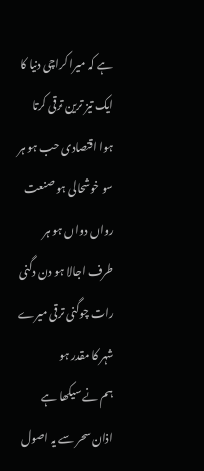ہے کہ میرا کراچی دنیا کا ایک تیز ترین ترقی کرتا ہوا اقتصادی حب ہو ہر سو خوشحالی ہو صنعت رواں دواں ہو ہر طرف اجالا ہو دن دگنی رات چوگنی ترقی میرے شہر کا مقدر ہو
ہم نے سیکھا ہے اذان سحر سے یہ اصول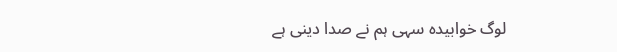لوگ خوابیدہ سہی ہم نے صدا دینی ہے